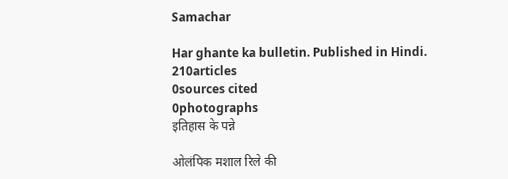Samachar

Har ghante ka bulletin. Published in Hindi.
210articles
0sources cited
0photographs
इतिहास के पन्ने

ओलंपिक मशाल रिले की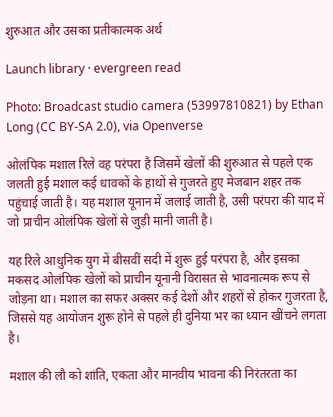शुरुआत और उसका प्रतीकात्मक अर्थ

Launch library · evergreen read

Photo: Broadcast studio camera (53997810821) by Ethan Long (CC BY-SA 2.0), via Openverse

ओलंपिक मशाल रिले वह परंपरा है जिसमें खेलों की शुरुआत से पहले एक जलती हुई मशाल कई धावकों के हाथों से गुजरते हुए मेजबान शहर तक पहुंचाई जाती है। यह मशाल यूनान में जलाई जाती है, उसी परंपरा की याद में जो प्राचीन ओलंपिक खेलों से जुड़ी मानी जाती है।

यह रिले आधुनिक युग में बीसवीं सदी में शुरू हुई परंपरा है, और इसका मकसद ओलंपिक खेलों को प्राचीन यूनानी विरासत से भावनात्मक रूप से जोड़ना था। मशाल का सफर अक्सर कई देशों और शहरों से होकर गुजरता है, जिससे यह आयोजन शुरू होने से पहले ही दुनिया भर का ध्यान खींचने लगता है।

मशाल की लौ को शांति, एकता और मानवीय भावना की निरंतरता का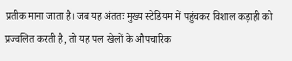प्रतीक माना जाता है। जब यह अंततः मुख्य स्टेडियम में पहुंचकर विशाल कड़ाही को प्रज्वलित करती है, तो यह पल खेलों के औपचारिक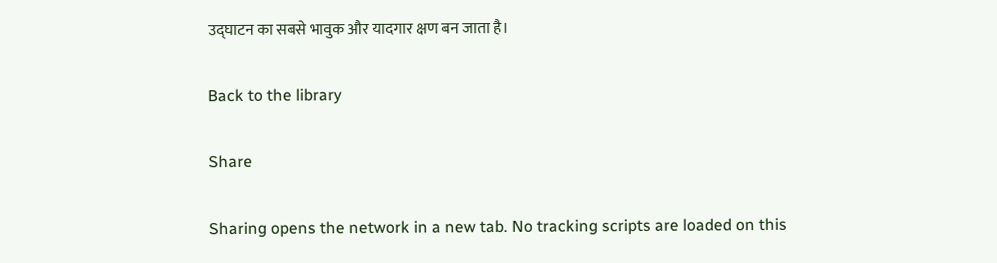उद्घाटन का सबसे भावुक और यादगार क्षण बन जाता है।

Back to the library

Share

Sharing opens the network in a new tab. No tracking scripts are loaded on this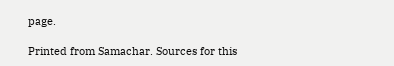page.

Printed from Samachar. Sources for this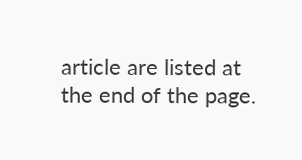article are listed at the end of the page.